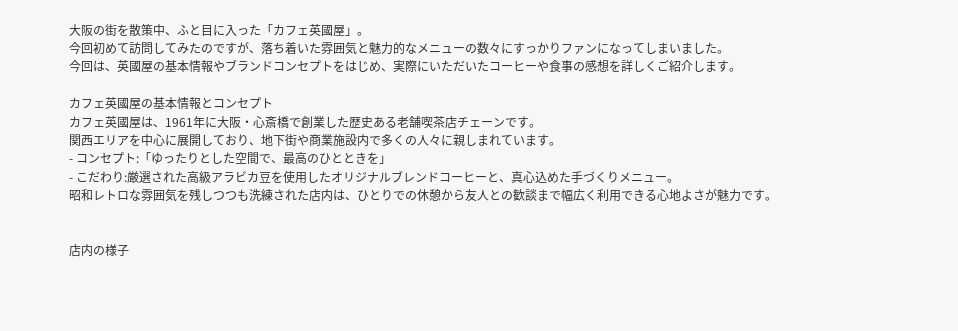大阪の街を散策中、ふと目に入った「カフェ英國屋」。
今回初めて訪問してみたのですが、落ち着いた雰囲気と魅力的なメニューの数々にすっかりファンになってしまいました。
今回は、英國屋の基本情報やブランドコンセプトをはじめ、実際にいただいたコーヒーや食事の感想を詳しくご紹介します。

カフェ英國屋の基本情報とコンセプト
カフェ英國屋は、1961年に大阪・心斎橋で創業した歴史ある老舗喫茶店チェーンです。
関西エリアを中心に展開しており、地下街や商業施設内で多くの人々に親しまれています。
- コンセプト:「ゆったりとした空間で、最高のひとときを」
- こだわり:厳選された高級アラビカ豆を使用したオリジナルブレンドコーヒーと、真心込めた手づくりメニュー。
昭和レトロな雰囲気を残しつつも洗練された店内は、ひとりでの休憩から友人との歓談まで幅広く利用できる心地よさが魅力です。


店内の様子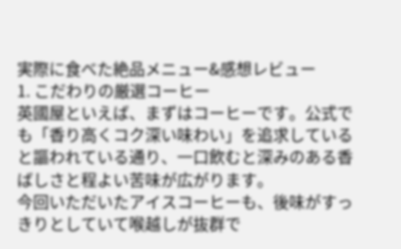実際に食べた絶品メニュー&感想レビュー
1. こだわりの厳選コーヒー
英國屋といえば、まずはコーヒーです。公式でも「香り高くコク深い味わい」を追求していると謳われている通り、一口飲むと深みのある香ばしさと程よい苦味が広がります。
今回いただいたアイスコーヒーも、後味がすっきりとしていて喉越しが抜群で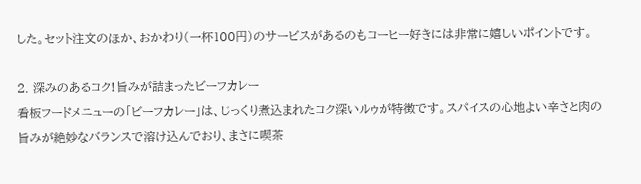した。セット注文のほか、おかわり(一杯100円)のサービスがあるのもコーヒー好きには非常に嬉しいポイントです。

2. 深みのあるコク!旨みが詰まったビーフカレー
看板フードメニューの「ビーフカレー」は、じっくり煮込まれたコク深いルゥが特徴です。スパイスの心地よい辛さと肉の旨みが絶妙なバランスで溶け込んでおり、まさに喫茶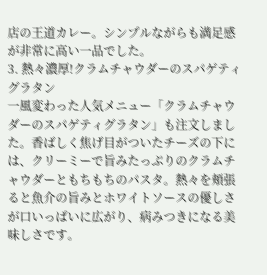店の王道カレー。シンプルながらも満足感が非常に高い一品でした。
3. 熱々濃厚!クラムチャウダーのスパゲティグラタン
一風変わった人気メニュー「クラムチャウダーのスパゲティグラタン」も注文しました。香ばしく焦げ目がついたチーズの下には、クリーミーで旨みたっぷりのクラムチャウダーともちもちのパスタ。熱々を頬張ると魚介の旨みとホワイトソースの優しさが口いっぱいに広がり、病みつきになる美味しさです。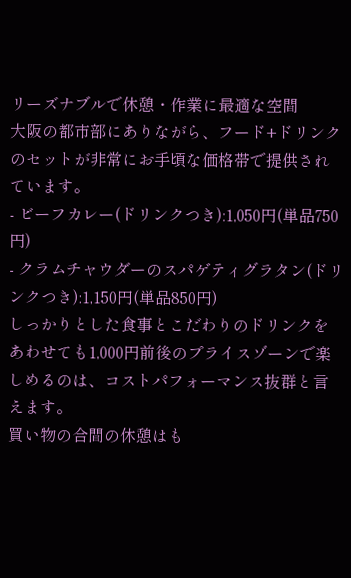リーズナブルで休憩・作業に最適な空間
大阪の都市部にありながら、フード+ドリンクのセットが非常にお手頃な価格帯で提供されています。
- ビーフカレー(ドリンクつき):1,050円(単品750円)
- クラムチャウダーのスパゲティグラタン(ドリンクつき):1,150円(単品850円)
しっかりとした食事とこだわりのドリンクをあわせても1,000円前後のプライスゾーンで楽しめるのは、コストパフォーマンス抜群と言えます。
買い物の合間の休憩はも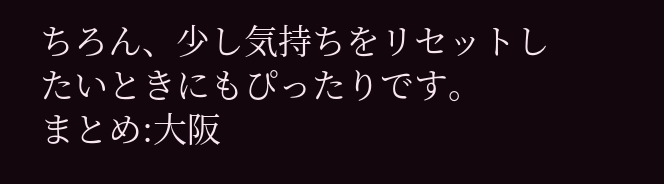ちろん、少し気持ちをリセットしたいときにもぴったりです。
まとめ:大阪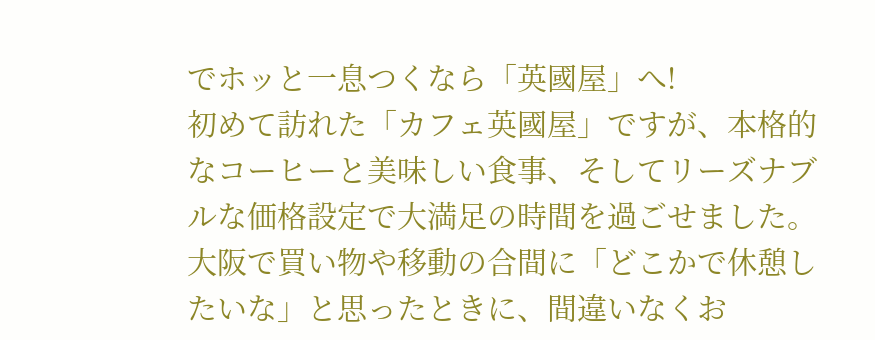でホッと一息つくなら「英國屋」へ!
初めて訪れた「カフェ英國屋」ですが、本格的なコーヒーと美味しい食事、そしてリーズナブルな価格設定で大満足の時間を過ごせました。大阪で買い物や移動の合間に「どこかで休憩したいな」と思ったときに、間違いなくお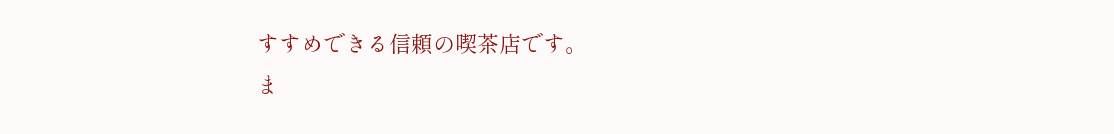すすめできる信頼の喫茶店です。
ま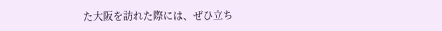た大阪を訪れた際には、ぜひ立ち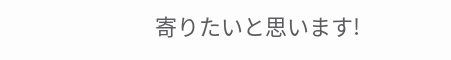寄りたいと思います!